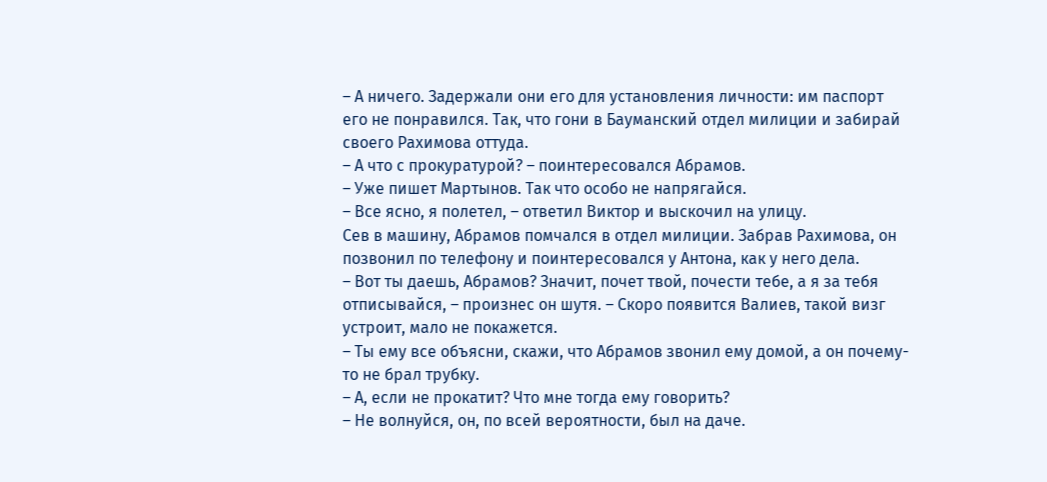– А ничего. Задержали они его для установления личности: им паспорт его не понравился. Так, что гони в Бауманский отдел милиции и забирай своего Рахимова оттуда.
– А что с прокуратурой? – поинтересовался Абрамов.
– Уже пишет Мартынов. Так что особо не напрягайся.
– Все ясно, я полетел, – ответил Виктор и выскочил на улицу.
Сев в машину, Абрамов помчался в отдел милиции. Забрав Рахимова, он позвонил по телефону и поинтересовался у Антона, как у него дела.
– Вот ты даешь, Абрамов? Значит, почет твой, почести тебе, а я за тебя отписывайся, – произнес он шутя. – Скоро появится Валиев, такой визг устроит, мало не покажется.
– Ты ему все объясни, скажи, что Абрамов звонил ему домой, а он почему-то не брал трубку.
– А, если не прокатит? Что мне тогда ему говорить?
– Не волнуйся, он, по всей вероятности, был на даче.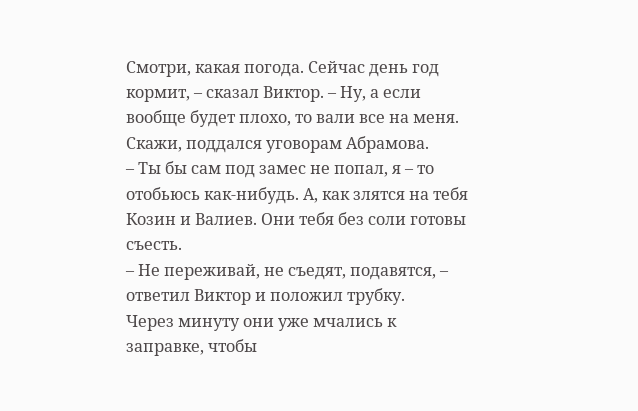Смотри, какая погода. Сейчас день год кормит, – сказал Виктор. – Ну, а если вообще будет плохо, то вали все на меня. Скажи, поддался уговорам Абрамова.
– Ты бы сам под замес не попал, я – то отобьюсь как-нибудь. А, как злятся на тебя Козин и Валиев. Они тебя без соли готовы съесть.
– Не переживай, не съедят, подавятся, – ответил Виктор и положил трубку.
Через минуту они уже мчались к заправке, чтобы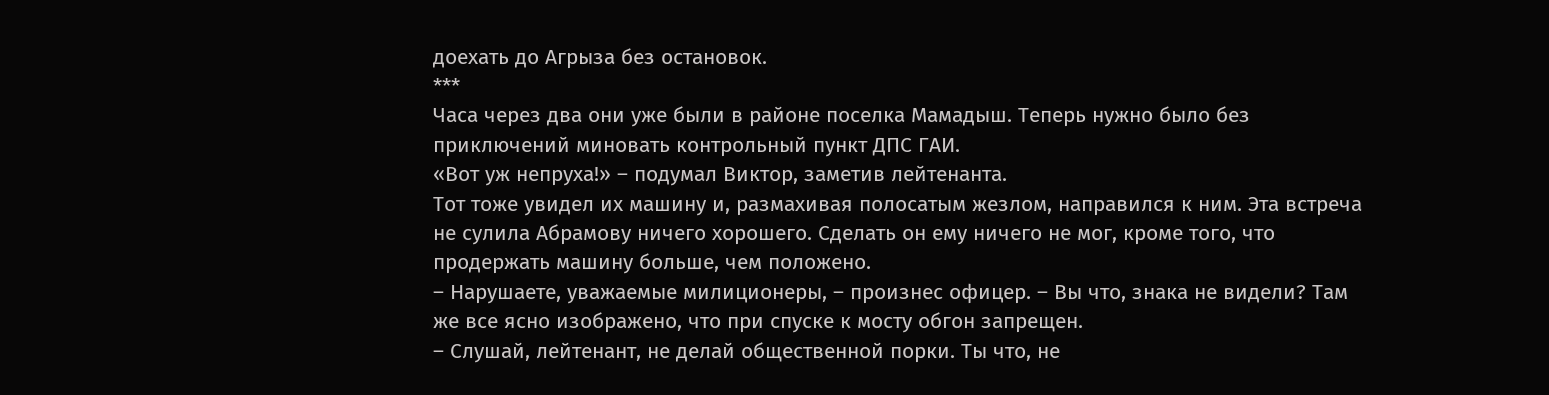доехать до Агрыза без остановок.
***
Часа через два они уже были в районе поселка Мамадыш. Теперь нужно было без приключений миновать контрольный пункт ДПС ГАИ.
«Вот уж непруха!» – подумал Виктор, заметив лейтенанта.
Тот тоже увидел их машину и, размахивая полосатым жезлом, направился к ним. Эта встреча не сулила Абрамову ничего хорошего. Сделать он ему ничего не мог, кроме того, что продержать машину больше, чем положено.
– Нарушаете, уважаемые милиционеры, – произнес офицер. – Вы что, знака не видели? Там же все ясно изображено, что при спуске к мосту обгон запрещен.
– Слушай, лейтенант, не делай общественной порки. Ты что, не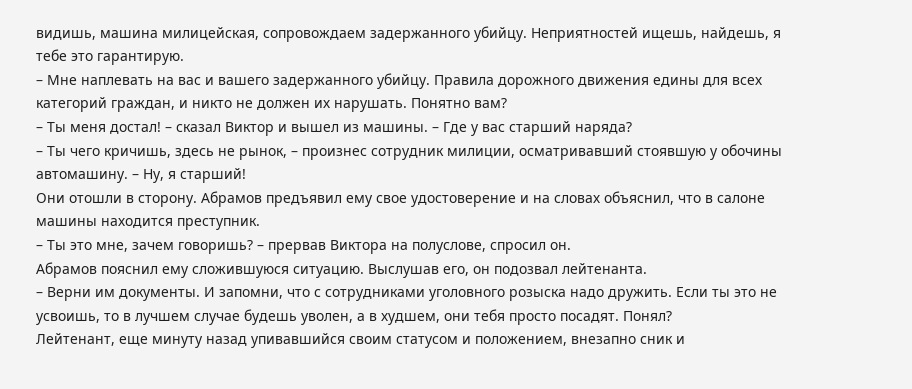видишь, машина милицейская, сопровождаем задержанного убийцу. Неприятностей ищешь, найдешь, я тебе это гарантирую.
– Мне наплевать на вас и вашего задержанного убийцу. Правила дорожного движения едины для всех категорий граждан, и никто не должен их нарушать. Понятно вам?
– Ты меня достал! – сказал Виктор и вышел из машины. – Где у вас старший наряда?
– Ты чего кричишь, здесь не рынок, – произнес сотрудник милиции, осматривавший стоявшую у обочины автомашину. – Ну, я старший!
Они отошли в сторону. Абрамов предъявил ему свое удостоверение и на словах объяснил, что в салоне машины находится преступник.
– Ты это мне, зачем говоришь? – прервав Виктора на полуслове, спросил он.
Абрамов пояснил ему сложившуюся ситуацию. Выслушав его, он подозвал лейтенанта.
– Верни им документы. И запомни, что с сотрудниками уголовного розыска надо дружить. Если ты это не усвоишь, то в лучшем случае будешь уволен, а в худшем, они тебя просто посадят. Понял?
Лейтенант, еще минуту назад упивавшийся своим статусом и положением, внезапно сник и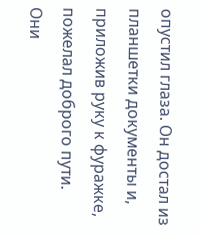опустил глаза. Он достал из планшетки документы и, приложив руку к фуражке, пожелал доброго пути.
Они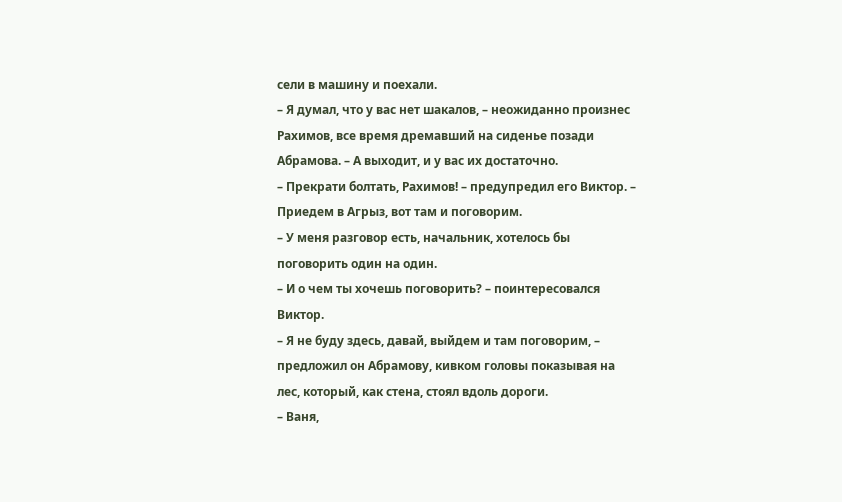сели в машину и поехали.
– Я думал, что у вас нет шакалов, – неожиданно произнес Рахимов, все время дремавший на сиденье позади Абрамова. – А выходит, и у вас их достаточно.
– Прекрати болтать, Рахимов! – предупредил его Виктор. – Приедем в Агрыз, вот там и поговорим.
– У меня разговор есть, начальник, хотелось бы поговорить один на один.
– И о чем ты хочешь поговорить? – поинтересовался Виктор.
– Я не буду здесь, давай, выйдем и там поговорим, – предложил он Абрамову, кивком головы показывая на лес, который, как стена, стоял вдоль дороги.
– Ваня,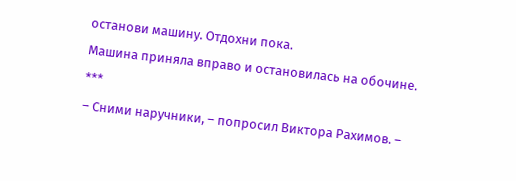останови машину. Отдохни пока.
Машина приняла вправо и остановилась на обочине.
***
– Сними наручники, – попросил Виктора Рахимов. –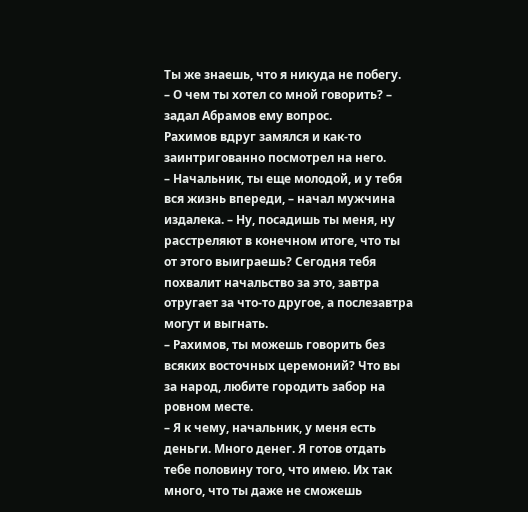Ты же знаешь, что я никуда не побегу.
– О чем ты хотел со мной говорить? – задал Абрамов ему вопрос.
Рахимов вдруг замялся и как-то заинтригованно посмотрел на него.
– Начальник, ты еще молодой, и у тебя вся жизнь впереди, – начал мужчина издалека. – Ну, посадишь ты меня, ну расстреляют в конечном итоге, что ты от этого выиграешь? Сегодня тебя похвалит начальство за это, завтра отругает за что-то другое, а послезавтра могут и выгнать.
– Рахимов, ты можешь говорить без всяких восточных церемоний? Что вы за народ, любите городить забор на ровном месте.
– Я к чему, начальник, у меня есть деньги. Много денег. Я готов отдать тебе половину того, что имею. Их так много, что ты даже не сможешь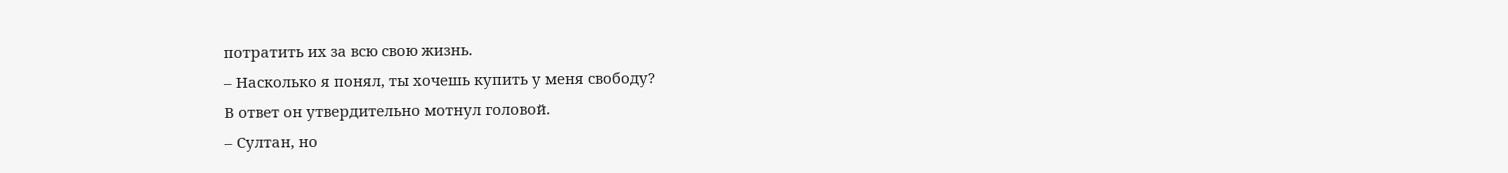потратить их за всю свою жизнь.
– Насколько я понял, ты хочешь купить у меня свободу?
В ответ он утвердительно мотнул головой.
– Султан, но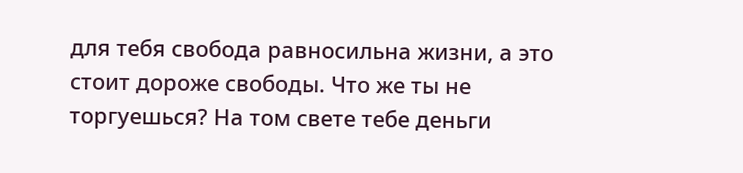для тебя свобода равносильна жизни, а это стоит дороже свободы. Что же ты не торгуешься? На том свете тебе деньги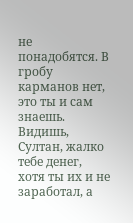не понадобятся. В гробу карманов нет, это ты и сам знаешь. Видишь, Султан, жалко тебе денег, хотя ты их и не заработал, а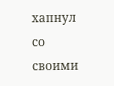хапнул со своими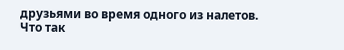друзьями во время одного из налетов. Что так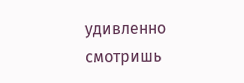удивленно смотришь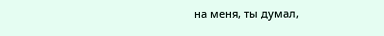на меня, ты думал,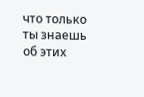что только ты знаешь об этих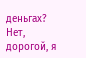деньгах? Нет, дорогой, я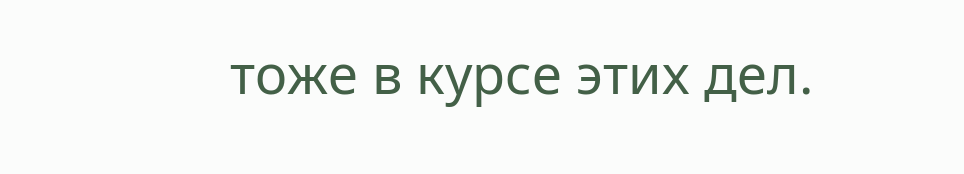тоже в курсе этих дел.